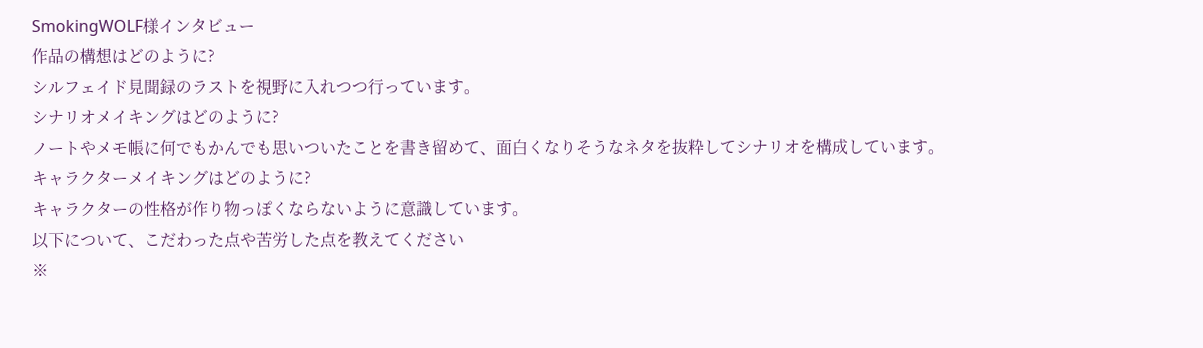SmokingWOLF様インタビュー
作品の構想はどのように?
シルフェイド見聞録のラストを視野に入れつつ行っています。
シナリオメイキングはどのように?
ノートやメモ帳に何でもかんでも思いついたことを書き留めて、面白くなりそうなネタを抜粋してシナリオを構成しています。
キャラクターメイキングはどのように?
キャラクターの性格が作り物っぽくならないように意識しています。
以下について、こだわった点や苦労した点を教えてください
※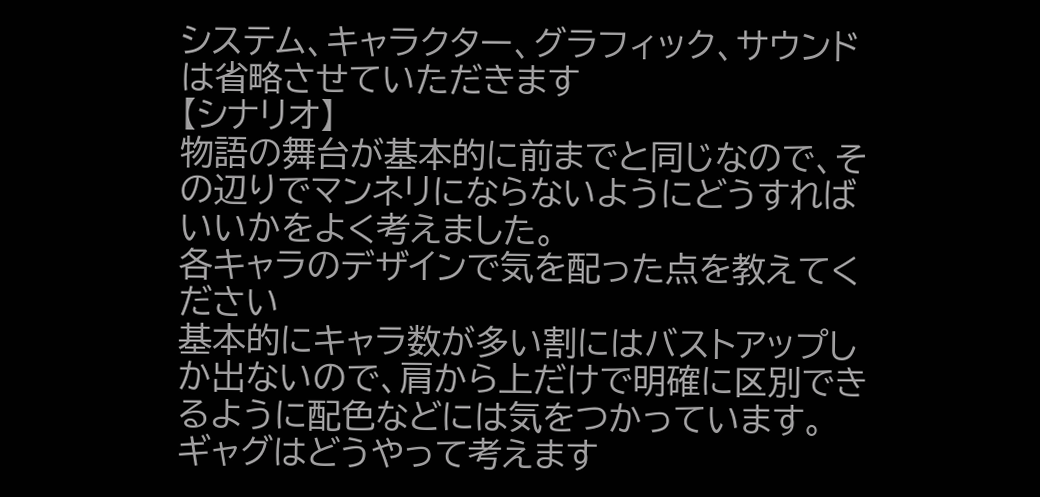システム、キャラクター、グラフィック、サウンドは省略させていただきます
【シナリオ】
物語の舞台が基本的に前までと同じなので、その辺りでマンネリにならないようにどうすればいいかをよく考えました。
各キャラのデザインで気を配った点を教えてください
基本的にキャラ数が多い割にはバストアップしか出ないので、肩から上だけで明確に区別できるように配色などには気をつかっています。
ギャグはどうやって考えます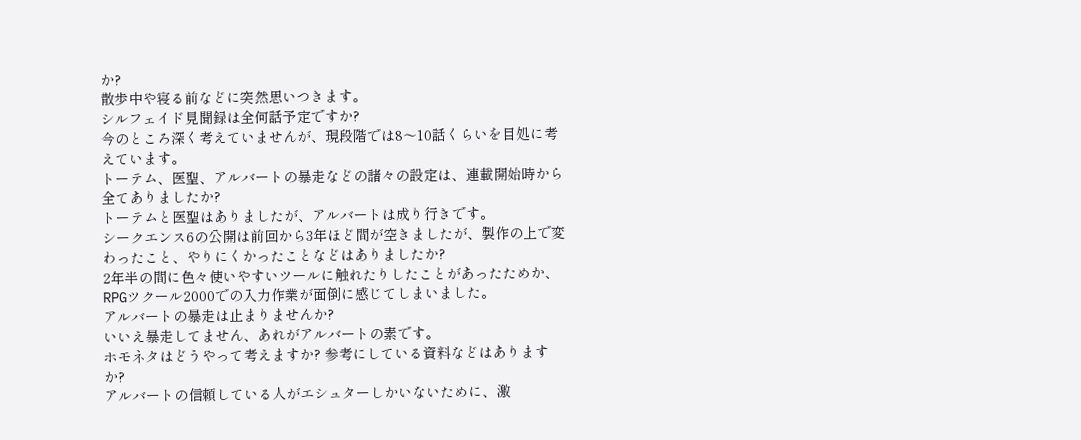か?
散歩中や寝る前などに突然思いつきます。
シルフェイド見聞録は全何話予定ですか?
今のところ深く考えていませんが、現段階では8〜10話くらいを目処に考えています。
トーテム、医聖、アルバートの暴走などの諸々の設定は、連載開始時から全てありましたか?
トーテムと医聖はありましたが、アルバートは成り行きです。
シークエンス6の公開は前回から3年ほど間が空きましたが、製作の上で変わったこと、やりにくかったことなどはありましたか?
2年半の間に色々使いやすいツールに触れたりしたことがあったためか、RPGツクール2000での入力作業が面倒に感じてしまいました。
アルバートの暴走は止まりませんか?
いいえ暴走してません、あれがアルバートの素です。
ホモネタはどうやって考えますか? 参考にしている資料などはありますか?
アルバートの信頼している人がエシュターしかいないために、激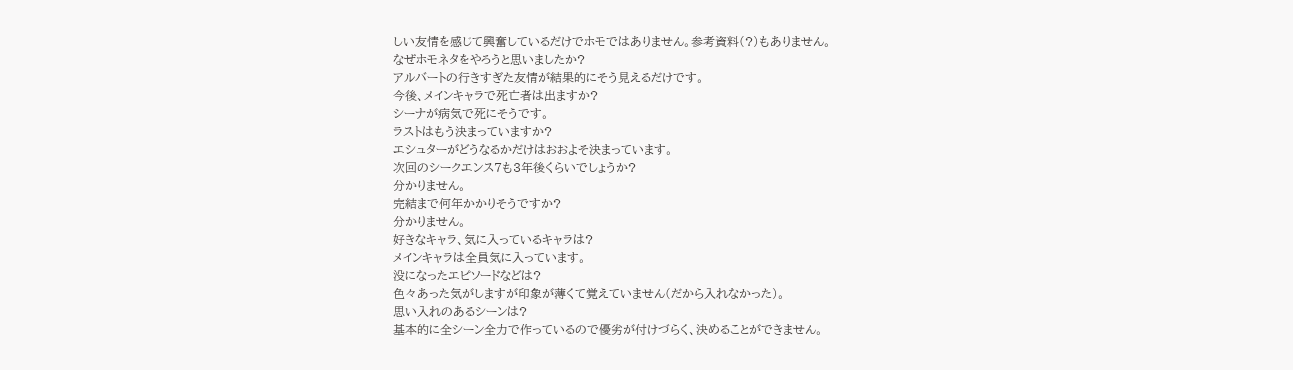しい友情を感じて興奮しているだけでホモではありません。参考資料(?)もありません。
なぜホモネタをやろうと思いましたか?
アルバートの行きすぎた友情が結果的にそう見えるだけです。
今後、メインキャラで死亡者は出ますか?
シーナが病気で死にそうです。
ラストはもう決まっていますか?
エシュターがどうなるかだけはおおよそ決まっています。
次回のシークエンス7も3年後くらいでしょうか?
分かりません。
完結まで何年かかりそうですか?
分かりません。
好きなキャラ、気に入っているキャラは?
メインキャラは全員気に入っています。
没になったエピソードなどは?
色々あった気がしますが印象が薄くて覚えていません(だから入れなかった)。
思い入れのあるシーンは?
基本的に全シーン全力で作っているので優劣が付けづらく、決めることができません。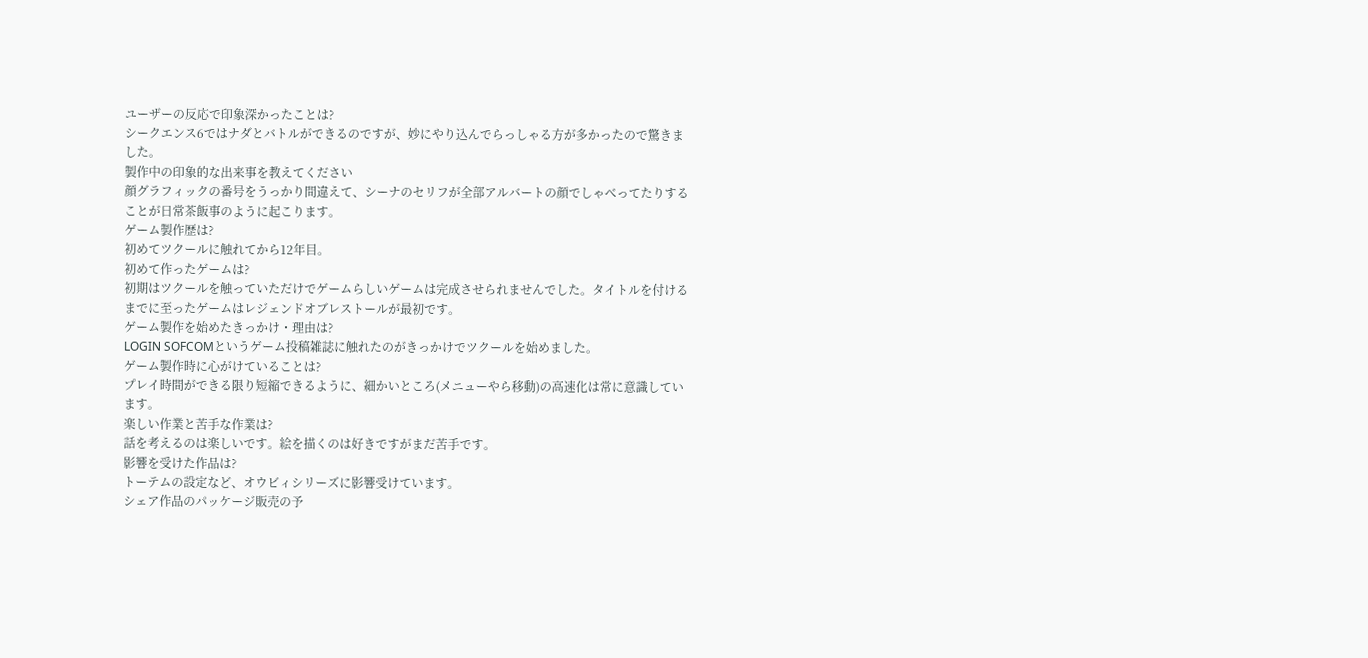ユーザーの反応で印象深かったことは?
シークエンス6ではナダとバトルができるのですが、妙にやり込んでらっしゃる方が多かったので驚きました。
製作中の印象的な出来事を教えてください
顔グラフィックの番号をうっかり間違えて、シーナのセリフが全部アルバートの顔でしゃべってたりすることが日常茶飯事のように起こります。
ゲーム製作歴は?
初めてツクールに触れてから12年目。
初めて作ったゲームは?
初期はツクールを触っていただけでゲームらしいゲームは完成させられませんでした。タイトルを付けるまでに至ったゲームはレジェンドオブレストールが最初です。
ゲーム製作を始めたきっかけ・理由は?
LOGIN SOFCOMというゲーム投稿雑誌に触れたのがきっかけでツクールを始めました。
ゲーム製作時に心がけていることは?
プレイ時間ができる限り短縮できるように、細かいところ(メニューやら移動)の高速化は常に意識しています。
楽しい作業と苦手な作業は?
話を考えるのは楽しいです。絵を描くのは好きですがまだ苦手です。
影響を受けた作品は?
トーテムの設定など、オウビィシリーズに影響受けています。
シェア作品のパッケージ販売の予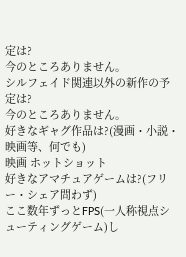定は?
今のところありません。
シルフェイド関連以外の新作の予定は?
今のところありません。
好きなギャグ作品は?(漫画・小説・映画等、何でも)
映画 ホットショット
好きなアマチュアゲームは?(フリー・シェア問わず)
ここ数年ずっとFPS(一人称視点シューティングゲーム)し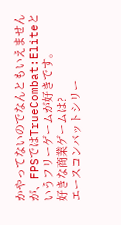かやってないのでなんともいえませんが、FPSではTrueCombat:Eliteというフリーゲームが好きです。
好きな商業ゲームは?
エースコンバットシリー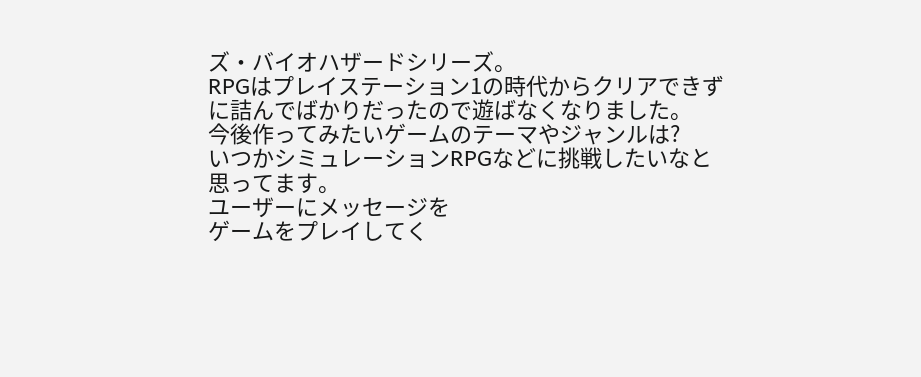ズ・バイオハザードシリーズ。
RPGはプレイステーション1の時代からクリアできずに詰んでばかりだったので遊ばなくなりました。
今後作ってみたいゲームのテーマやジャンルは?
いつかシミュレーションRPGなどに挑戦したいなと思ってます。
ユーザーにメッセージを
ゲームをプレイしてく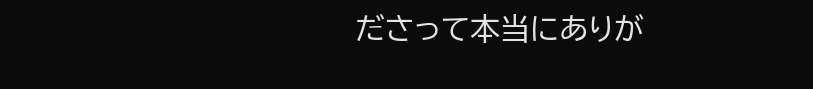ださって本当にありが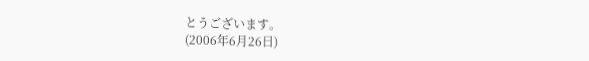とうございます。
(2006年6月26日)